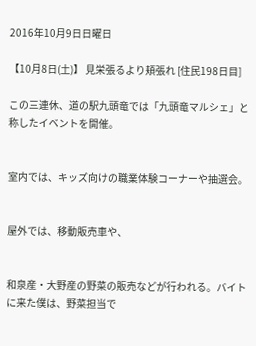2016年10月9日日曜日

【10月8日(土)】 見栄張るより頬張れ [住民198日目]

この三連休、道の駅九頭竜では「九頭竜マルシェ」と称したイベントを開催。


室内では、キッズ向けの職業体験コーナーや抽選会。


屋外では、移動販売車や、


和泉産・大野産の野菜の販売などが行われる。バイトに来た僕は、野菜担当で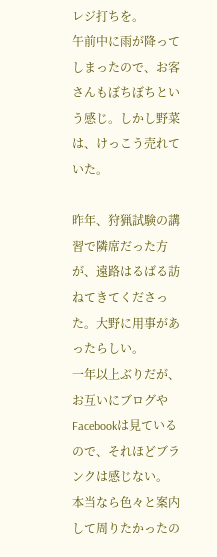レジ打ちを。
午前中に雨が降ってしまったので、お客さんもぼちぼちという感じ。しかし野菜は、けっこう売れていた。

昨年、狩猟試験の講習で隣席だった方が、遠路はるばる訪ねてきてくださった。大野に用事があったらしい。
一年以上ぶりだが、お互いにブログやFacebookは見ているので、それほどブランクは感じない。
本当なら色々と案内して周りたかったの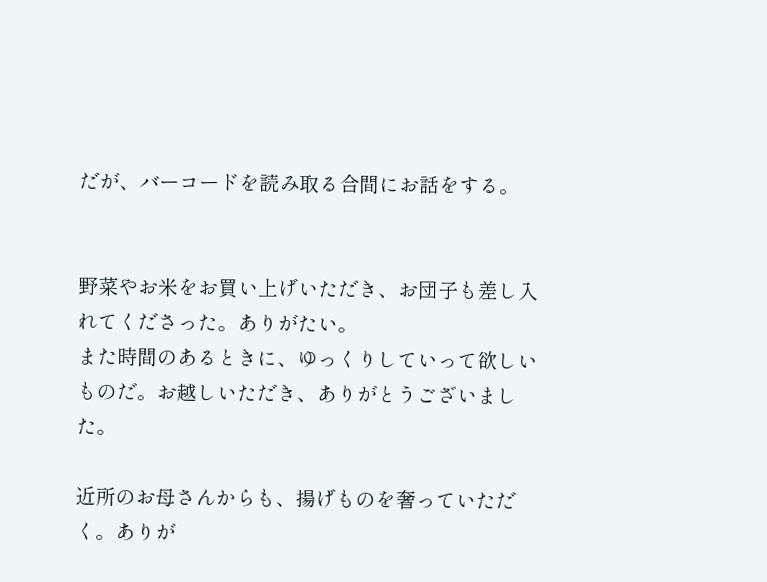だが、バーコードを読み取る合間にお話をする。


野菜やお米をお買い上げいただき、お団子も差し入れてくださった。ありがたい。
また時間のあるときに、ゆっくりしていって欲しいものだ。お越しいただき、ありがとうございました。

近所のお母さんからも、揚げものを奢っていただく。ありが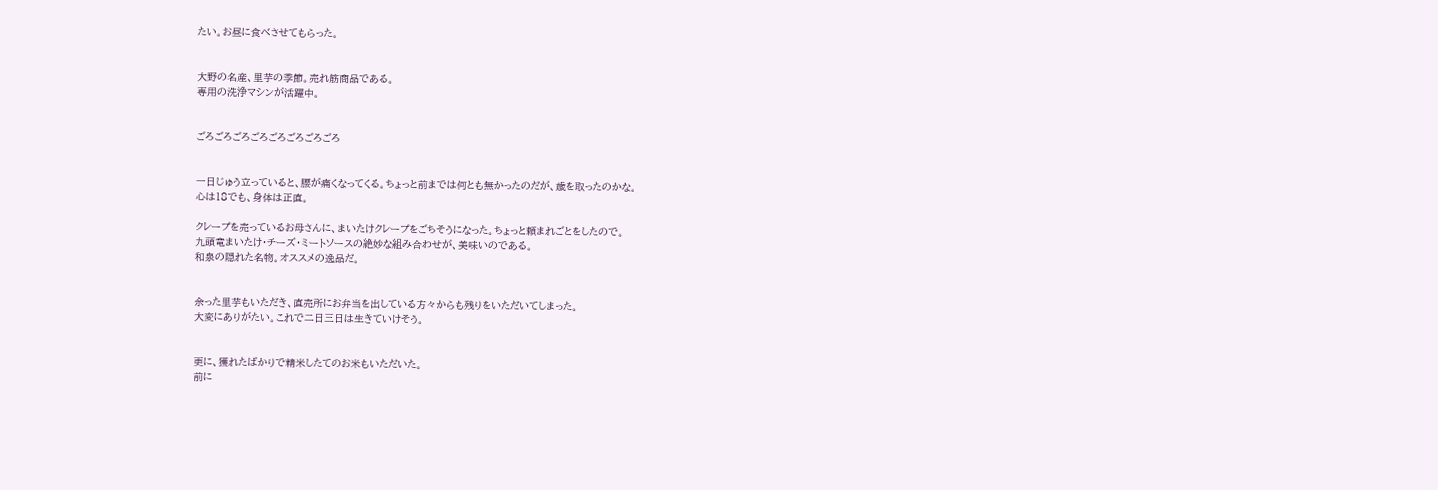たい。お昼に食べさせてもらった。


大野の名産、里芋の季節。売れ筋商品である。
専用の洗浄マシンが活躍中。


ごろごろごろごろごろごろごろごろ


一日じゅう立っていると、腰が痛くなってくる。ちょっと前までは何とも無かったのだが、歳を取ったのかな。
心は18でも、身体は正直。

クレープを売っているお母さんに、まいたけクレープをごちそうになった。ちょっと頼まれごとをしたので。
九頭竜まいたけ・チーズ・ミートソースの絶妙な組み合わせが、美味いのである。
和泉の隠れた名物。オススメの逸品だ。


余った里芋もいただき、直売所にお弁当を出している方々からも残りをいただいてしまった。
大変にありがたい。これで二日三日は生きていけそう。


更に、獲れたばかりで精米したてのお米もいただいた。
前に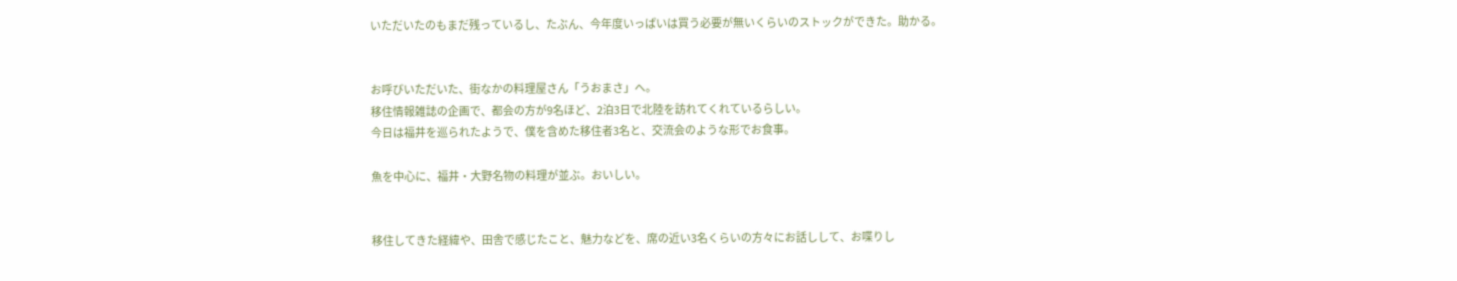いただいたのもまだ残っているし、たぶん、今年度いっぱいは買う必要が無いくらいのストックができた。助かる。


お呼びいただいた、街なかの料理屋さん「うおまさ」へ。
移住情報雑誌の企画で、都会の方が9名ほど、2泊3日で北陸を訪れてくれているらしい。
今日は福井を巡られたようで、僕を含めた移住者3名と、交流会のような形でお食事。

魚を中心に、福井・大野名物の料理が並ぶ。おいしい。


移住してきた経緯や、田舎で感じたこと、魅力などを、席の近い3名くらいの方々にお話しして、お喋りし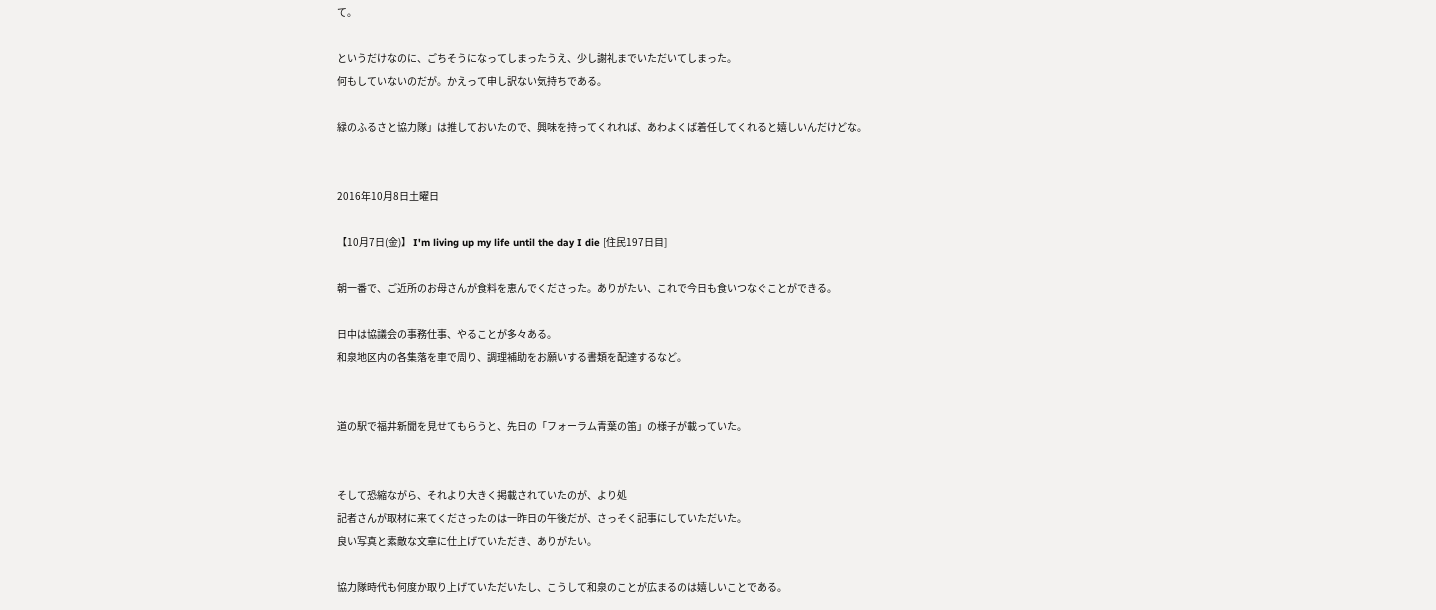て。

というだけなのに、ごちそうになってしまったうえ、少し謝礼までいただいてしまった。
何もしていないのだが。かえって申し訳ない気持ちである。

緑のふるさと協力隊」は推しておいたので、興味を持ってくれれば、あわよくば着任してくれると嬉しいんだけどな。


2016年10月8日土曜日

【10月7日(金)】 I'm living up my life until the day I die [住民197日目]

朝一番で、ご近所のお母さんが食料を恵んでくださった。ありがたい、これで今日も食いつなぐことができる。

日中は協議会の事務仕事、やることが多々ある。
和泉地区内の各集落を車で周り、調理補助をお願いする書類を配達するなど。


道の駅で福井新聞を見せてもらうと、先日の「フォーラム青葉の笛」の様子が載っていた。


そして恐縮ながら、それより大きく掲載されていたのが、より処
記者さんが取材に来てくださったのは一昨日の午後だが、さっそく記事にしていただいた。
良い写真と素敵な文章に仕上げていただき、ありがたい。

協力隊時代も何度か取り上げていただいたし、こうして和泉のことが広まるのは嬉しいことである。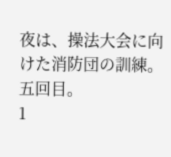夜は、操法大会に向けた消防団の訓練。五回目。
1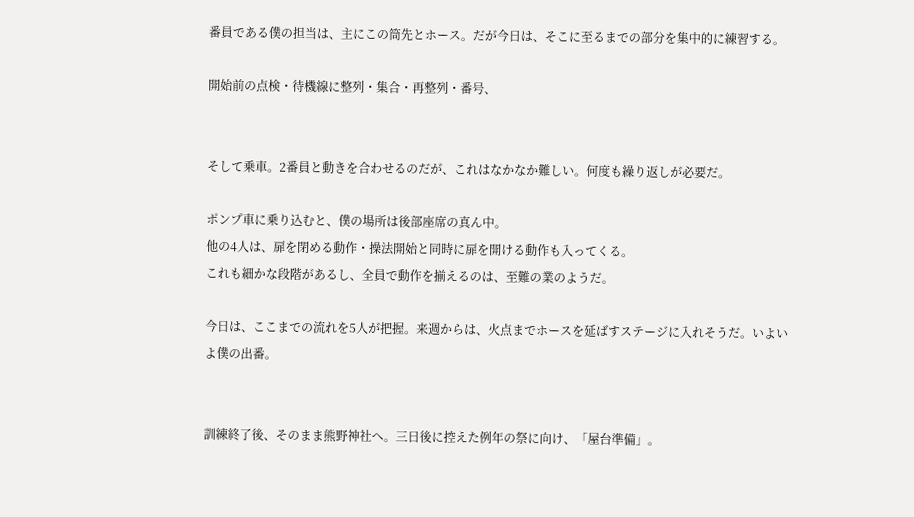番員である僕の担当は、主にこの筒先とホース。だが今日は、そこに至るまでの部分を集中的に練習する。

開始前の点検・待機線に整列・集合・再整列・番号、


そして乗車。2番員と動きを合わせるのだが、これはなかなか難しい。何度も繰り返しが必要だ。

ポンプ車に乗り込むと、僕の場所は後部座席の真ん中。
他の4人は、扉を閉める動作・操法開始と同時に扉を開ける動作も入ってくる。
これも細かな段階があるし、全員で動作を揃えるのは、至難の業のようだ。

今日は、ここまでの流れを5人が把握。来週からは、火点までホースを延ばすステージに入れそうだ。いよいよ僕の出番。


訓練終了後、そのまま熊野神社へ。三日後に控えた例年の祭に向け、「屋台準備」。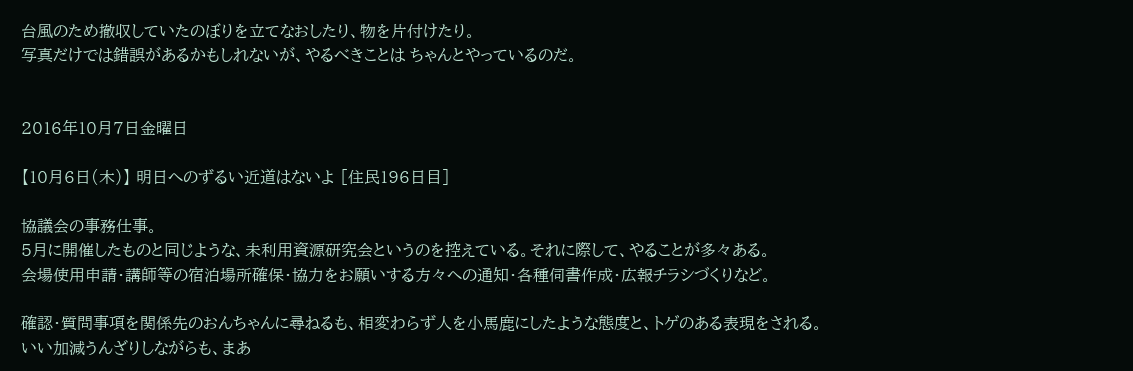台風のため撤収していたのぼりを立てなおしたり、物を片付けたり。
写真だけでは錯誤があるかもしれないが、やるべきことは ちゃんとやっているのだ。


2016年10月7日金曜日

【10月6日(木)】 明日へのずるい近道はないよ [住民196日目]

協議会の事務仕事。
5月に開催したものと同じような、未利用資源研究会というのを控えている。それに際して、やることが多々ある。
会場使用申請・講師等の宿泊場所確保・協力をお願いする方々への通知・各種伺書作成・広報チラシづくりなど。

確認・質問事項を関係先のおんちゃんに尋ねるも、相変わらず人を小馬鹿にしたような態度と、トゲのある表現をされる。
いい加減うんざりしながらも、まあ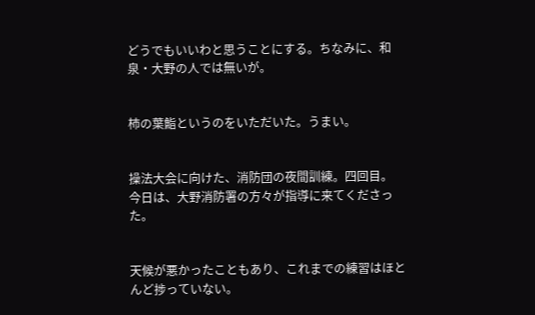どうでもいいわと思うことにする。ちなみに、和泉・大野の人では無いが。


柿の葉鮨というのをいただいた。うまい。


操法大会に向けた、消防団の夜間訓練。四回目。
今日は、大野消防署の方々が指導に来てくださった。


天候が悪かったこともあり、これまでの練習はほとんど捗っていない。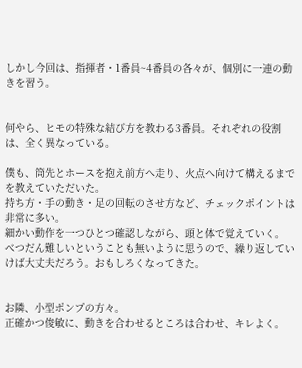しかし今回は、指揮者・1番員~4番員の各々が、個別に一連の動きを習う。


何やら、ヒモの特殊な結び方を教わる3番員。それぞれの役割は、全く異なっている。

僕も、筒先とホースを抱え前方へ走り、火点へ向けて構えるまでを教えていただいた。
持ち方・手の動き・足の回転のさせ方など、チェックポイントは非常に多い。
細かい動作を一つひとつ確認しながら、頭と体で覚えていく。
べつだん難しいということも無いように思うので、繰り返していけば大丈夫だろう。おもしろくなってきた。


お隣、小型ポンプの方々。
正確かつ俊敏に、動きを合わせるところは合わせ、キレよく。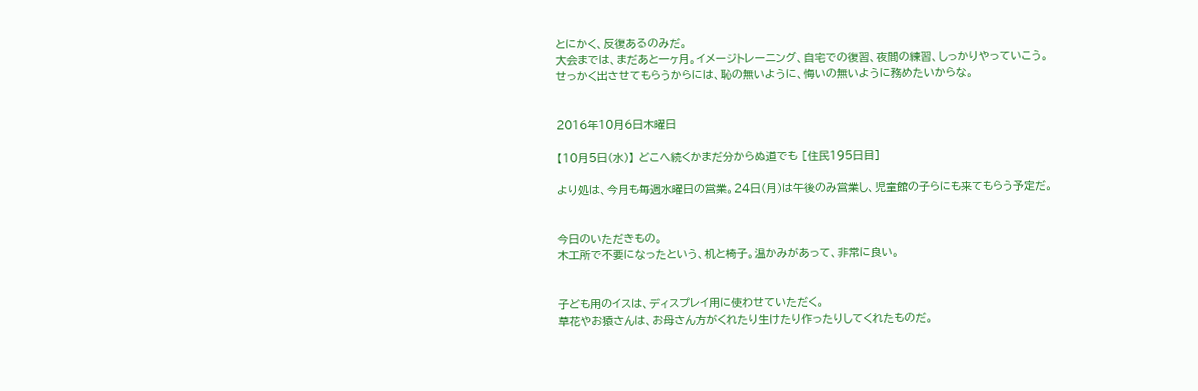とにかく、反復あるのみだ。
大会までは、まだあと一ヶ月。イメージトレーニング、自宅での復習、夜間の練習、しっかりやっていこう。
せっかく出させてもらうからには、恥の無いように、悔いの無いように務めたいからな。


2016年10月6日木曜日

【10月5日(水)】 どこへ続くかまだ分からぬ道でも [住民195日目]

より処は、今月も毎週水曜日の営業。24日(月)は午後のみ営業し、児童館の子らにも来てもらう予定だ。


今日のいただきもの。
木工所で不要になったという、机と椅子。温かみがあって、非常に良い。


子ども用のイスは、ディスプレイ用に使わせていただく。
草花やお猿さんは、お母さん方がくれたり生けたり作ったりしてくれたものだ。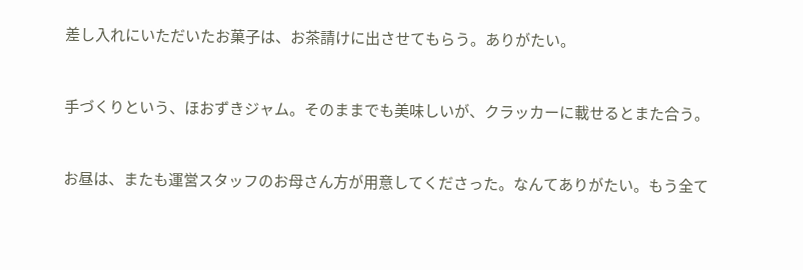差し入れにいただいたお菓子は、お茶請けに出させてもらう。ありがたい。


手づくりという、ほおずきジャム。そのままでも美味しいが、クラッカーに載せるとまた合う。


お昼は、またも運営スタッフのお母さん方が用意してくださった。なんてありがたい。もう全て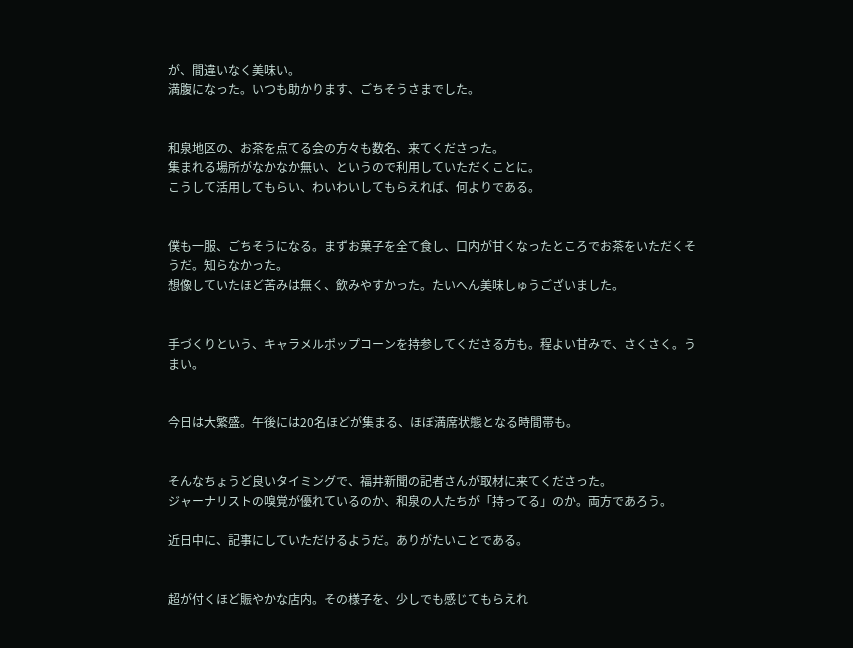が、間違いなく美味い。
満腹になった。いつも助かります、ごちそうさまでした。


和泉地区の、お茶を点てる会の方々も数名、来てくださった。
集まれる場所がなかなか無い、というので利用していただくことに。
こうして活用してもらい、わいわいしてもらえれば、何よりである。


僕も一服、ごちそうになる。まずお菓子を全て食し、口内が甘くなったところでお茶をいただくそうだ。知らなかった。
想像していたほど苦みは無く、飲みやすかった。たいへん美味しゅうございました。


手づくりという、キャラメルポップコーンを持参してくださる方も。程よい甘みで、さくさく。うまい。


今日は大繁盛。午後には20名ほどが集まる、ほぼ満席状態となる時間帯も。


そんなちょうど良いタイミングで、福井新聞の記者さんが取材に来てくださった。
ジャーナリストの嗅覚が優れているのか、和泉の人たちが「持ってる」のか。両方であろう。

近日中に、記事にしていただけるようだ。ありがたいことである。


超が付くほど賑やかな店内。その様子を、少しでも感じてもらえれ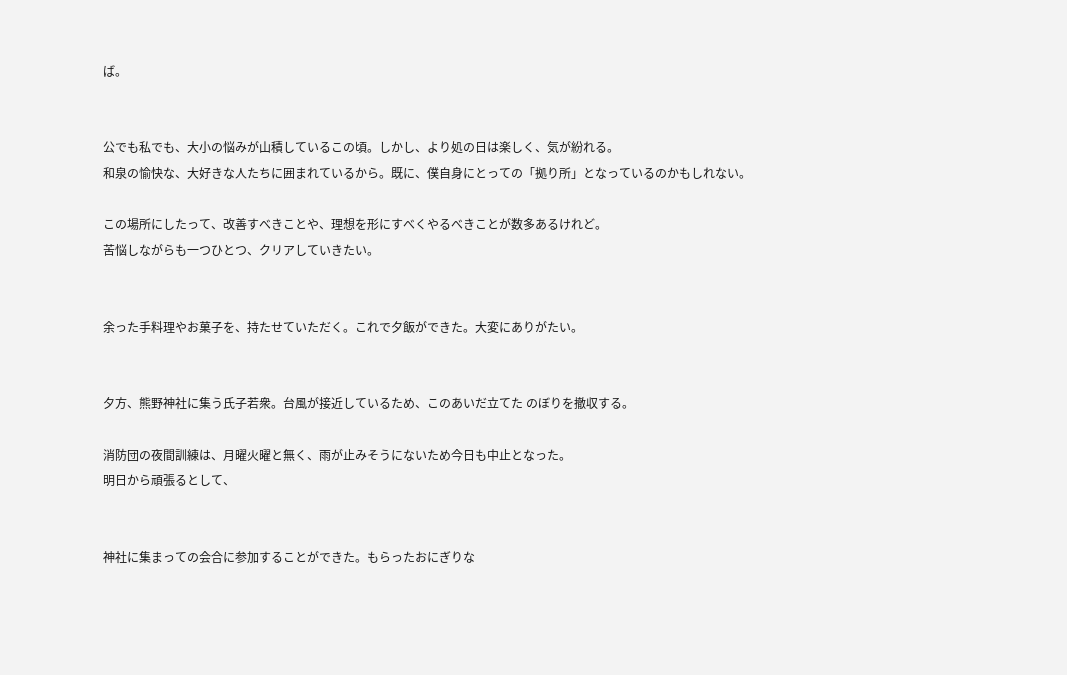ば。


公でも私でも、大小の悩みが山積しているこの頃。しかし、より処の日は楽しく、気が紛れる。
和泉の愉快な、大好きな人たちに囲まれているから。既に、僕自身にとっての「拠り所」となっているのかもしれない。

この場所にしたって、改善すべきことや、理想を形にすべくやるべきことが数多あるけれど。
苦悩しながらも一つひとつ、クリアしていきたい。


余った手料理やお菓子を、持たせていただく。これで夕飯ができた。大変にありがたい。


夕方、熊野神社に集う氏子若衆。台風が接近しているため、このあいだ立てた のぼりを撤収する。

消防団の夜間訓練は、月曜火曜と無く、雨が止みそうにないため今日も中止となった。
明日から頑張るとして、


神社に集まっての会合に参加することができた。もらったおにぎりな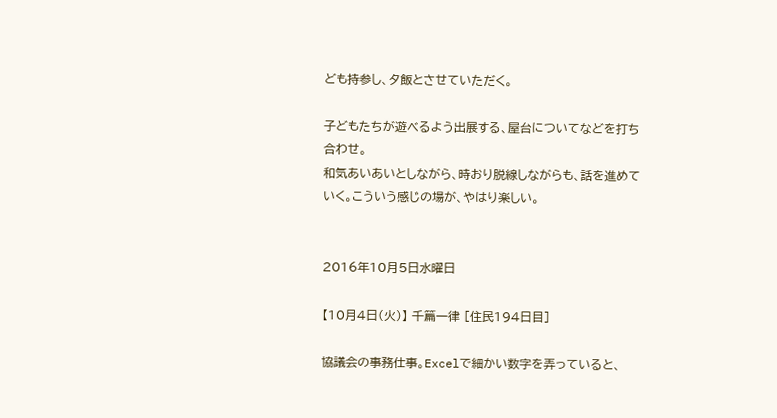ども持参し、夕飯とさせていただく。

子どもたちが遊べるよう出展する、屋台についてなどを打ち合わせ。
和気あいあいとしながら、時おり脱線しながらも、話を進めていく。こういう感じの場が、やはり楽しい。


2016年10月5日水曜日

【10月4日(火)】 千篇一律 [住民194日目]

協議会の事務仕事。Excelで細かい数字を弄っていると、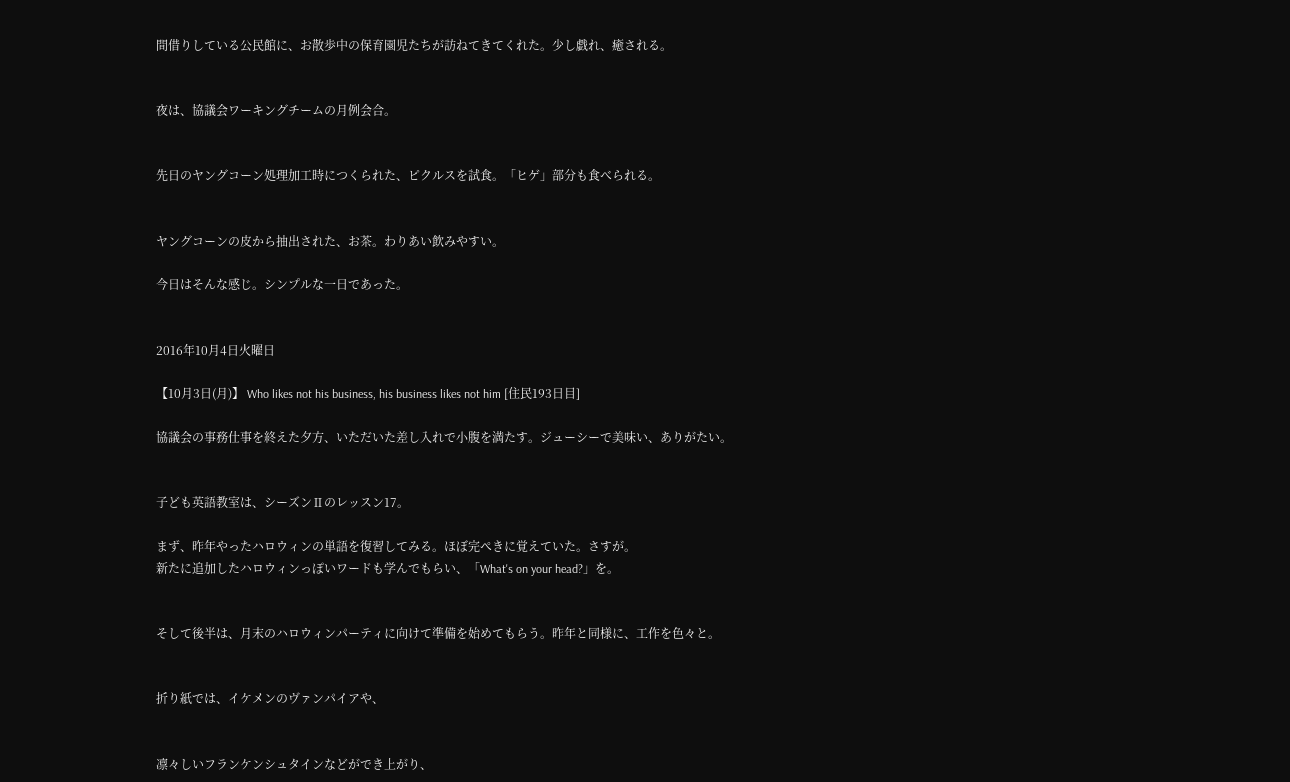間借りしている公民館に、お散歩中の保育園児たちが訪ねてきてくれた。少し戯れ、癒される。


夜は、協議会ワーキングチームの月例会合。


先日のヤングコーン処理加工時につくられた、ピクルスを試食。「ヒゲ」部分も食べられる。


ヤングコーンの皮から抽出された、お茶。わりあい飲みやすい。

今日はそんな感じ。シンプルな一日であった。


2016年10月4日火曜日

【10月3日(月)】 Who likes not his business, his business likes not him [住民193日目]

協議会の事務仕事を終えた夕方、いただいた差し入れで小腹を満たす。ジューシーで美味い、ありがたい。


子ども英語教室は、シーズンⅡのレッスン17。

まず、昨年やったハロウィンの単語を復習してみる。ほぼ完ぺきに覚えていた。さすが。
新たに追加したハロウィンっぽいワードも学んでもらい、「What's on your head?」を。


そして後半は、月末のハロウィンパーティに向けて準備を始めてもらう。昨年と同様に、工作を色々と。


折り紙では、イケメンのヴァンパイアや、


凛々しいフランケンシュタインなどができ上がり、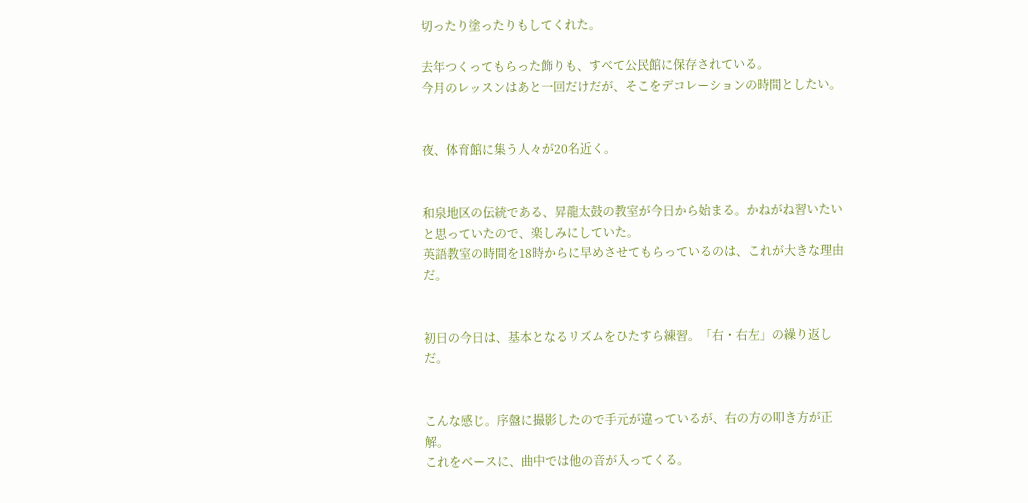切ったり塗ったりもしてくれた。

去年つくってもらった飾りも、すべて公民館に保存されている。
今月のレッスンはあと一回だけだが、そこをデコレーションの時間としたい。


夜、体育館に集う人々が20名近く。


和泉地区の伝統である、昇龍太鼓の教室が今日から始まる。かねがね習いたいと思っていたので、楽しみにしていた。
英語教室の時間を18時からに早めさせてもらっているのは、これが大きな理由だ。


初日の今日は、基本となるリズムをひたすら練習。「右・右左」の繰り返しだ。


こんな感じ。序盤に撮影したので手元が違っているが、右の方の叩き方が正解。
これをベースに、曲中では他の音が入ってくる。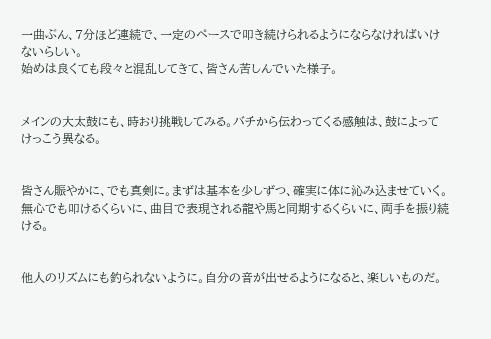一曲ぶん、7分ほど連続で、一定のペースで叩き続けられるようにならなければいけないらしい。
始めは良くても段々と混乱してきて、皆さん苦しんでいた様子。


メインの大太鼓にも、時おり挑戦してみる。バチから伝わってくる感触は、鼓によって けっこう異なる。


皆さん賑やかに、でも真剣に。まずは基本を少しずつ、確実に体に沁み込ませていく。
無心でも叩けるくらいに、曲目で表現される龍や馬と同期するくらいに、両手を振り続ける。


他人のリズムにも釣られないように。自分の音が出せるようになると、楽しいものだ。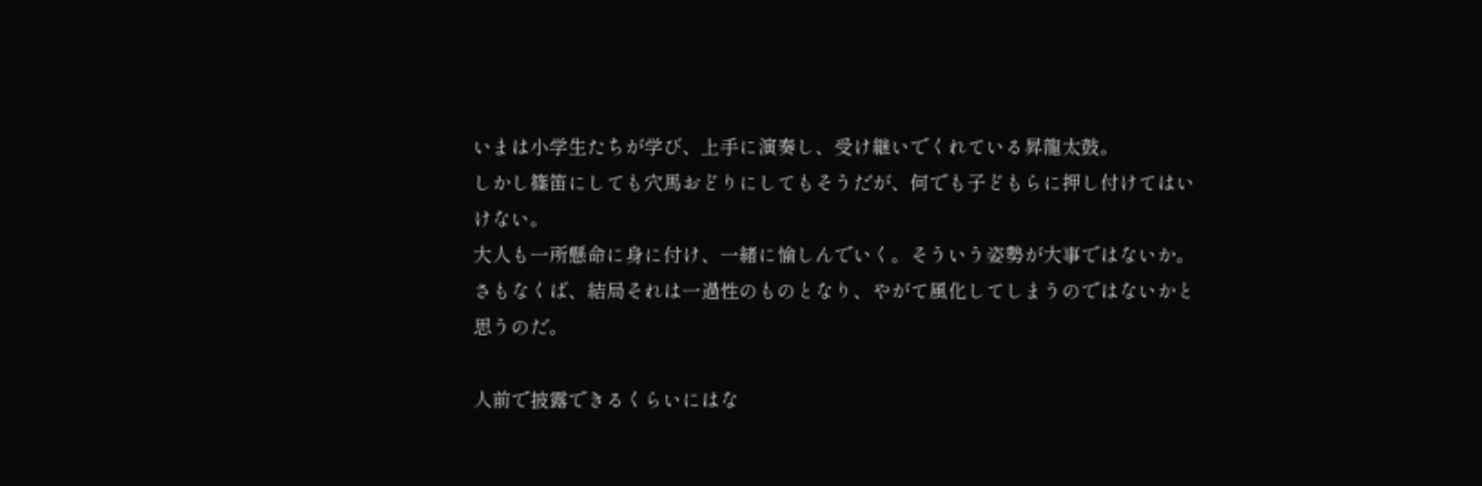いまは小学生たちが学び、上手に演奏し、受け継いでくれている昇龍太鼓。
しかし篠笛にしても穴馬おどりにしてもそうだが、何でも子どもらに押し付けてはいけない。
大人も一所懸命に身に付け、一緒に愉しんでいく。そういう姿勢が大事ではないか。
さもなくば、結局それは一過性のものとなり、やがて風化してしまうのではないかと思うのだ。

人前で披露できるくらいにはな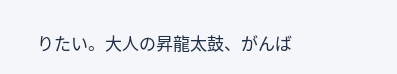りたい。大人の昇龍太鼓、がんば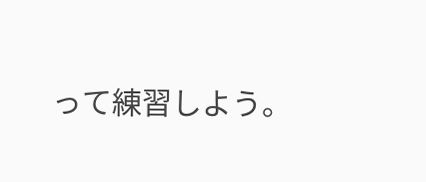って練習しよう。